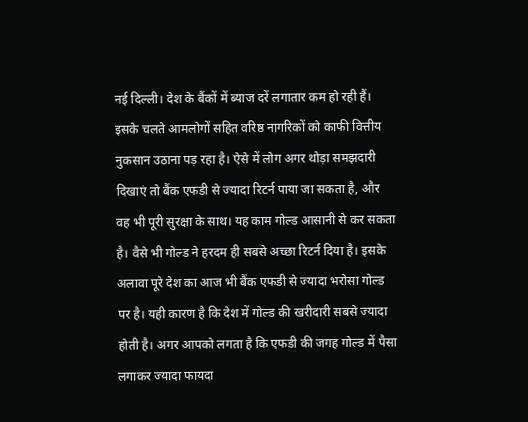नई दिल्ली। देश के बैंकों में ब्याज दरें लगातार कम हो रही हैं। इसके चलते आमलोगों सहित वरिष्ठ नागरिकों को काफी वित्तीय नुकसान उठाना पड़ रहा है। ऐसे में लोग अगर थोड़ा समझदारी दिखाएं तो बैंक एफडी से ज्यादा रिटर्न पाया जा सकता है, और वह भी पूरी सुरक्षा के साथ। यह काम गोल्ड आसानी से कर सकता है। वैसे भी गोल्ड ने हरदम ही सबसे अच्छा रिटर्न दिया है। इसके अलावा पूरे देश का आज भी बैंक एफडी से ज्यादा भरोसा गोल्ड पर है। यही कारण है कि देश में गोल्ड की खरीदारी सबसे ज्यादा होती है। अगर आपको लगता है कि एफडी की जगह गोल्ड में पैसा लगाकर ज्यादा फायदा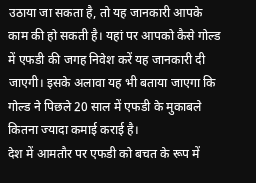उठाया जा सकता है, तो यह जानकारी आपके काम की हो सकती है। यहां पर आपको कैसे गोल्ड में एफडी की जगह निवेश करें यह जानकारी दी जाएगी। इसके अलावा यह भी बताया जाएगा कि गोल्ड ने पिछले 20 साल में एफडी के मुकाबले कितना ज्यादा कमाई कराई है।
देश में आमतौर पर एफडी को बचत के रूप में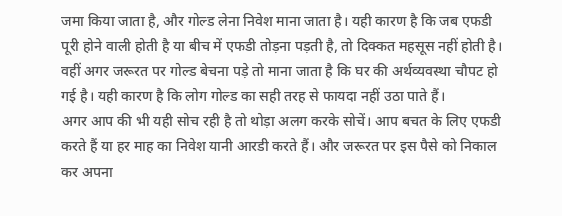जमा किया जाता है, और गोल्ड लेना निवेश माना जाता है। यही कारण है कि जब एफडी पूरी होने वाली होती है या बीच में एफडी तोड़ना पड़ती है, तो दिक्कत महसूस नहीं होती है। वहीं अगर जरूरत पर गोल्ड बेचना पड़े तो माना जाता है कि घर की अर्थव्यवस्था चौपट हो गई है। यही कारण है कि लोग गोल्ड का सही तरह से फायदा नहीं उठा पाते हैं।
अगर आप की भी यही सोच रही है तो थोड़ा अलग करके सोचें। आप बचत के लिए एफडी करते हैं या हर माह का निवेश यानी आरडी करते हैं। और जरूरत पर इस पैसे को निकाल कर अपना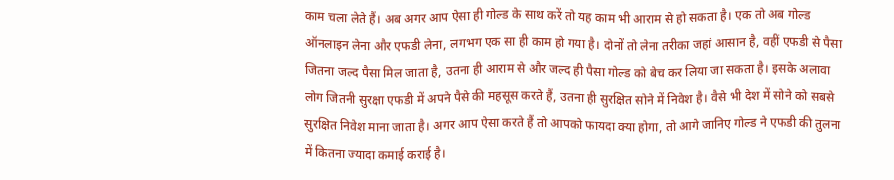काम चला लेते हैं। अब अगर आप ऐसा ही गोल्ड के साथ करें तो यह काम भी आराम से हो सकता है। एक तो अब गोल्ड ऑनलाइन लेना और एफडी लेना, लगभग एक सा ही काम हो गया है। दोनों तो लेना तरीका जहां आसान है, वहीं एफडी से पैसा जितना जल्द पैसा मिल जाता है, उतना ही आराम से और जल्द ही पैसा गोल्ड को बेच कर लिया जा सकता है। इसके अलावा लोग जितनी सुरक्षा एफडी में अपने पैसे की महसूस करते हैं, उतना ही सुरक्षित सोने में निवेश है। वैसे भी देश में सोने को सबसे सुरक्षित निवेश माना जाता है। अगर आप ऐसा करते हैं तो आपको फायदा क्या होगा, तो आगे जानिए गोल्ड ने एफडी की तुलना में कितना ज्यादा कमाई कराई है।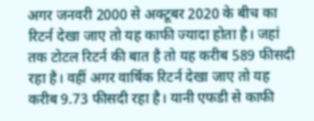अगर जनवरी 2000 से अक्टूबर 2020 के बीच का रिटर्न देखा जाए तो यह काफी ज्यादा होता है। जहां तक टोटल रिटर्न की बात है तो यह करीब 589 फीसदी रहा है। वहीं अगर वार्षिक रिटर्न देखा जाए तो यह करीब 9.73 फीसदी रहा है। यानी एफडी से काफी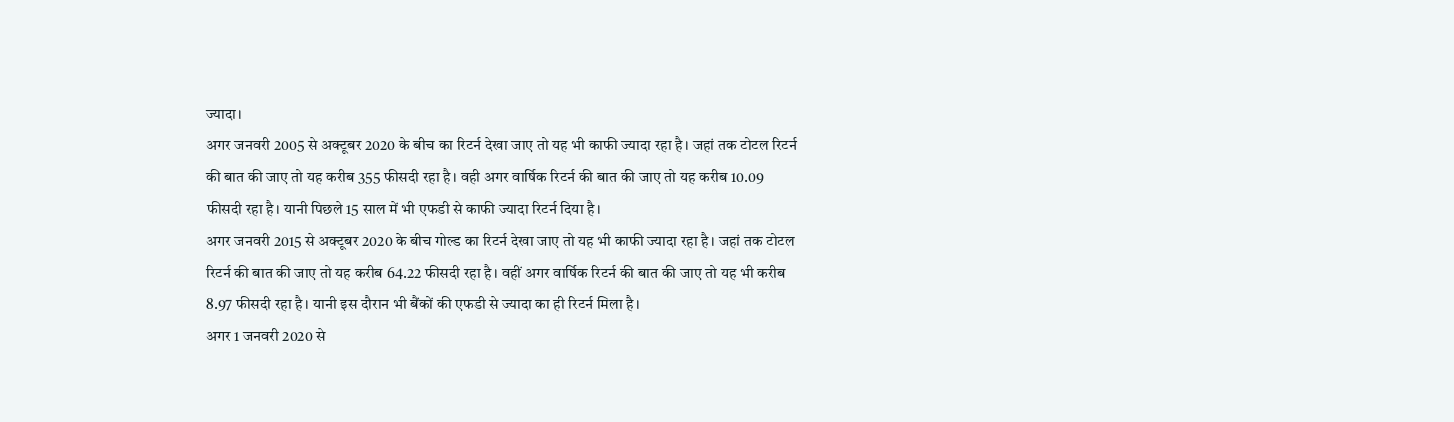ज्यादा।
अगर जनवरी 2005 से अक्टूबर 2020 के बीच का रिटर्न देखा जाए तो यह भी काफी ज्यादा रहा है। जहां तक टोटल रिटर्न की बात की जाए तो यह करीब 355 फीसदी रहा है। वही अगर वार्षिक रिटर्न की बात की जाए तो यह करीब 10.09 फीसदी रहा है। यानी पिछले 15 साल में भी एफडी से काफी ज्यादा रिटर्न दिया है।
अगर जनवरी 2015 से अक्टूबर 2020 के बीच गोल्ड का रिटर्न देखा जाए तो यह भी काफी ज्यादा रहा है। जहां तक टोटल रिटर्न की बात की जाए तो यह करीब 64.22 फीसदी रहा है। वहीं अगर वार्षिक रिटर्न की बात की जाए तो यह भी करीब 8.97 फीसदी रहा है। यानी इस दौरान भी बैंकों की एफडी से ज्यादा का ही रिटर्न मिला है।
अगर 1 जनवरी 2020 से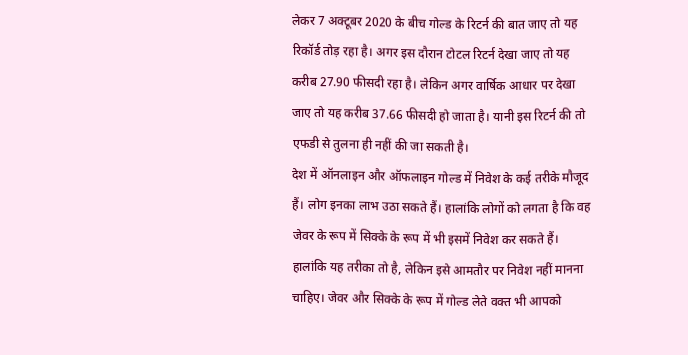लेकर 7 अक्टूबर 2020 के बीच गोल्ड के रिटर्न की बात जाए तो यह रिकॉर्ड तोड़ रहा है। अगर इस दौरान टोटल रिटर्न देखा जाए तो यह करीब 27.90 फीसदी रहा है। लेकिन अगर वार्षिक आधार पर देखा जाए तो यह करीब 37.66 फीसदी हो जाता है। यानी इस रिटर्न की तो एफडी से तुलना ही नहीं की जा सकती है।
देश में ऑनलाइन और ऑफलाइन गोल्ड में निवेश के कई तरीके मौजूद हैं। लोग इनका लाभ उठा सकते हैं। हालांकि लोगों को लगता है कि वह जेवर के रूप में सिक्के के रूप में भी इसमें निवेश कर सकते हैं। हालांकि यह तरीका तो है, लेकिन इसे आमतौर पर निवेश नहीं मानना चाहिए। जेवर और सिक्के के रूप में गोल्ड लेते वक्त भी आपको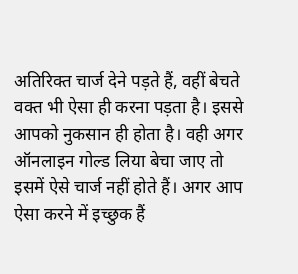अतिरिक्त चार्ज देने पड़ते हैं, वहीं बेचते वक्त भी ऐसा ही करना पड़ता है। इससे आपको नुकसान ही होता है। वही अगर ऑनलाइन गोल्ड लिया बेचा जाए तो इसमें ऐसे चार्ज नहीं होते हैं। अगर आप ऐसा करने में इच्छुक हैं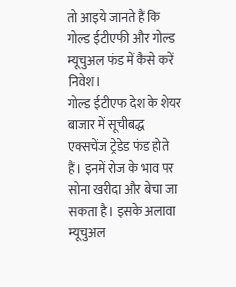तो आइये जानते हैं कि गोल्ड ईटीएफी और गोल्ड म्यूचुअल फंड में कैसे करें निवेश।
गोल्ड ईटीएफ देश के शेयर बाजार में सूचीबद्ध एक्सचेंज ट्रेडेड फंड होते हैं। इनमें रोज के भाव पर सोना खरीदा और बेचा जा सकता है। इसके अलावा म्यूचुअल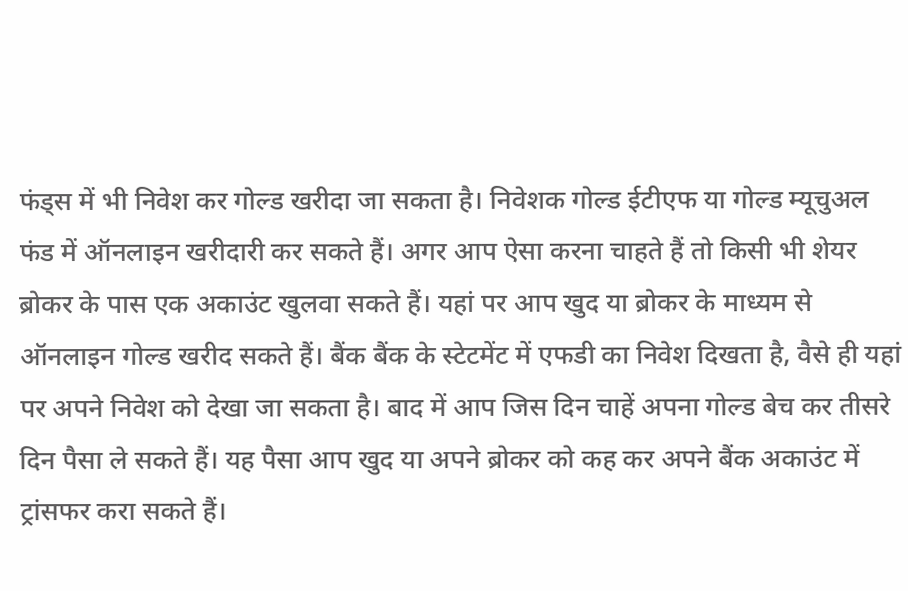फंड्स में भी निवेश कर गोल्ड खरीदा जा सकता है। निवेशक गोल्ड ईटीएफ या गोल्ड म्यूचुअल फंड में ऑनलाइन खरीदारी कर सकते हैं। अगर आप ऐसा करना चाहते हैं तो किसी भी शेयर ब्रोकर के पास एक अकाउंट खुलवा सकते हैं। यहां पर आप खुद या ब्रोकर के माध्यम से ऑनलाइन गोल्ड खरीद सकते हैं। बैंक बैंक के स्टेटमेंट में एफडी का निवेश दिखता है, वैसे ही यहां पर अपने निवेश को देखा जा सकता है। बाद में आप जिस दिन चाहें अपना गोल्ड बेच कर तीसरे दिन पैसा ले सकते हैं। यह पैसा आप खुद या अपने ब्रोकर को कह कर अपने बैंक अकाउंट में ट्रांसफर करा सकते हैं।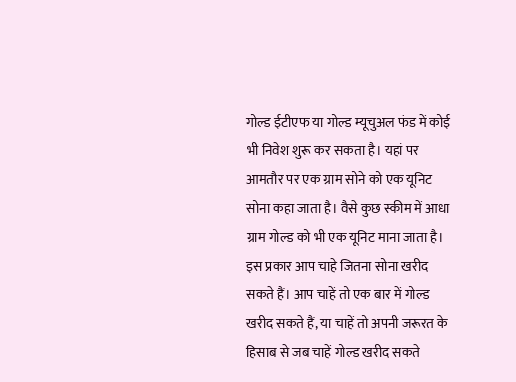गोल्ड ईटीएफ या गोल्ड म्यूचुअल फंड में कोई भी निवेश शुरू कर सकता है। यहां पर आमतौर पर एक ग्राम सोने को एक यूनिट सोना कहा जाता है। वैसे कुछ स्कीम में आधा ग्राम गोल्ड को भी एक यूनिट माना जाता है। इस प्रकार आप चाहे जितना सोना खरीद सकते हैं। आप चाहें तो एक बार में गोल्ड खरीद सकते हैं, या चाहें तो अपनी जरूरत के हिसाब से जब चाहें गोल्ड खरीद सकते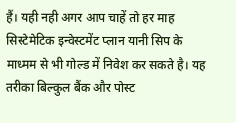हैं। यही नही अगर आप चाहें तो हर माह सिस्टेमेटिक इन्वेस्टमेंट प्लान यानी सिप के माध्मम से भी गोल्ड में निवेश कर सकते है। यह तरीका बिल्कुल बैंक और पोस्ट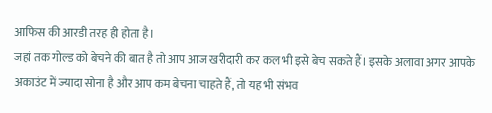आफिस की आरडी तरह ही होता है।
जहां तक गोल्ड को बेचने की बात है तो आप आज खरीदारी कर कल भी इसे बेच सकते हैं। इसके अलावा अगर आपके अकाउंट में ज्यादा सोना है और आप कम बेचना चाहते हैं, तो यह भी संभव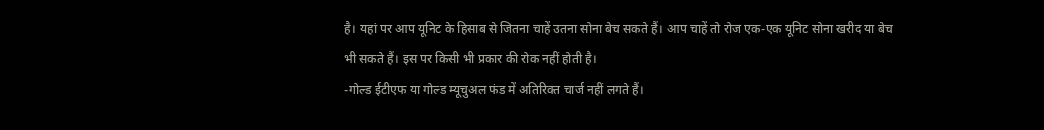है। यहां पर आप यूनिट के हिसाब से जितना चाहें उतना सोना बेच सकते हैं। आप चाहें तो रोज एक-एक यूनिट सोना खरीद या बेच भी सकते हैं। इस पर किसी भी प्रकार की रोक नहीं होती है।
-गोल्ड ईटीएफ या गोल्ड म्यूचुअल फंड में अतिरिक्त चार्ज नहीं लगते हैं।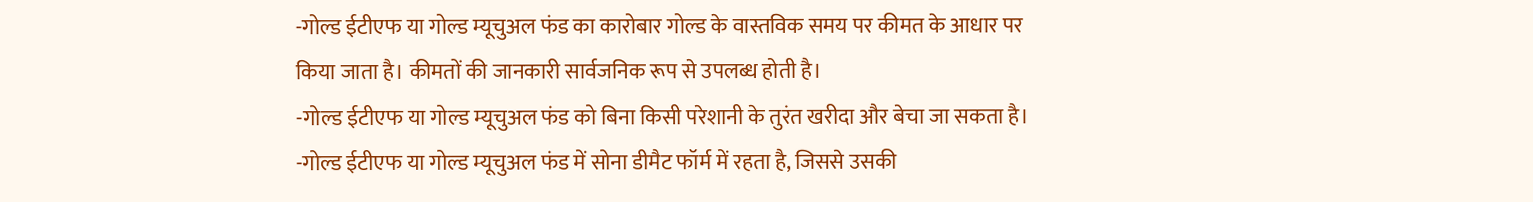-गोल्ड ईटीएफ या गोल्ड म्यूचुअल फंड का कारोबार गोल्ड के वास्तविक समय पर कीमत के आधार पर किया जाता है। कीमतों की जानकारी सार्वजनिक रूप से उपलब्ध होती है।
-गोल्ड ईटीएफ या गोल्ड म्यूचुअल फंड को बिना किसी परेशानी के तुरंत खरीदा और बेचा जा सकता है।
-गोल्ड ईटीएफ या गोल्ड म्यूचुअल फंड में सोना डीमैट फॉर्म में रहता है, जिससे उसकी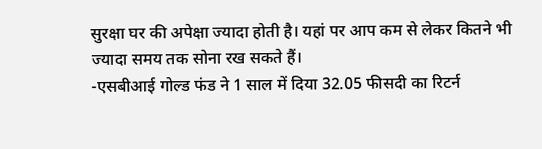सुरक्षा घर की अपेक्षा ज्यादा होती है। यहां पर आप कम से लेकर कितने भी ज्यादा समय तक सोना रख सकते हैं।
-एसबीआई गोल्ड फंड ने 1 साल में दिया 32.05 फीसदी का रिटर्न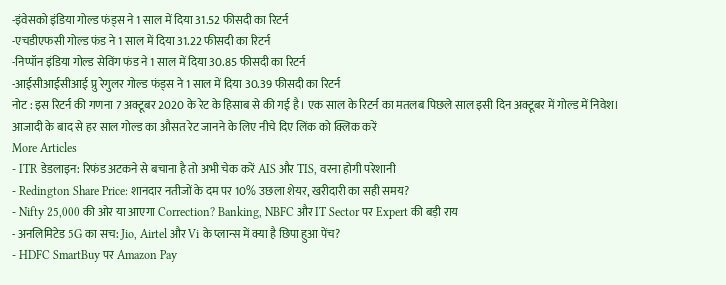-इंवेसको इंडिया गोल्ड फंड्स ने 1 साल में दिया 31.52 फीसदी का रिटर्न
-एचडीएफसी गोल्ड फंड ने 1 साल में दिया 31.22 फीसदी का रिटर्न
-निप्पॉन इंडिया गोल्ड सेविंग फंड ने 1 साल में दिया 30.85 फीसदी का रिटर्न
-आईसीआईसीआई प्रु रेगुलर गोल्ड फंड्स ने 1 साल में दिया 30.39 फीसदी का रिटर्न
नोट : इस रिटर्न की गणना 7 अक्टूबर 2020 के रेट के हिसाब से की गई है। एक साल के रिटर्न का मतलब पिछले साल इसी दिन अक्टूबर में गोल्ड में निवेश।
आजादी के बाद से हर साल गोल्ड का औसत रेट जानने के लिए नीचे दिए लिंक को क्लिक करें
More Articles
- ITR डेडलाइन: रिफंड अटकने से बचाना है तो अभी चेक करें AIS और TIS, वरना होगी परेशानी
- Redington Share Price: शानदार नतीजों के दम पर 10% उछला शेयर, खरीदारी का सही समय?
- Nifty 25,000 की ओर या आएगा Correction? Banking, NBFC और IT Sector पर Expert की बड़ी राय
- अनलिमिटेड 5G का सच: Jio, Airtel और Vi के प्लान्स में क्या है छिपा हुआ पेंच?
- HDFC SmartBuy पर Amazon Pay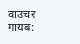वाउचर गायब: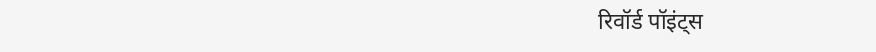रिवॉर्ड पॉइंट्स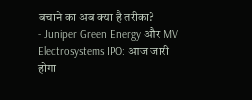बचाने का अब क्या है तरीका?
- Juniper Green Energy और MV Electrosystems IPO: आज जारी होगा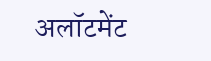अलॉटमेंट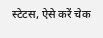स्टेटस, ऐसे करें चेक